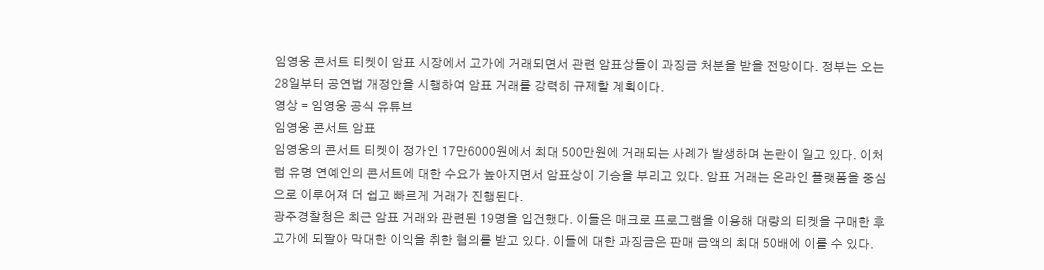임영웅 콘서트 티켓이 암표 시장에서 고가에 거래되면서 관련 암표상들이 과징금 처분을 받을 전망이다. 정부는 오는 28일부터 공연법 개정안을 시행하여 암표 거래를 강력히 규제할 계획이다.
영상 = 임영웅 공식 유튜브
임영웅 콘서트 암표
임영웅의 콘서트 티켓이 정가인 17만6000원에서 최대 500만원에 거래되는 사례가 발생하며 논란이 일고 있다. 이처럼 유명 연예인의 콘서트에 대한 수요가 높아지면서 암표상이 기승을 부리고 있다. 암표 거래는 온라인 플랫폼을 중심으로 이루어져 더 쉽고 빠르게 거래가 진행된다.
광주경찰청은 최근 암표 거래와 관련된 19명을 입건했다. 이들은 매크로 프로그램을 이용해 대량의 티켓을 구매한 후 고가에 되팔아 막대한 이익을 취한 혐의를 받고 있다. 이들에 대한 과징금은 판매 금액의 최대 50배에 이를 수 있다.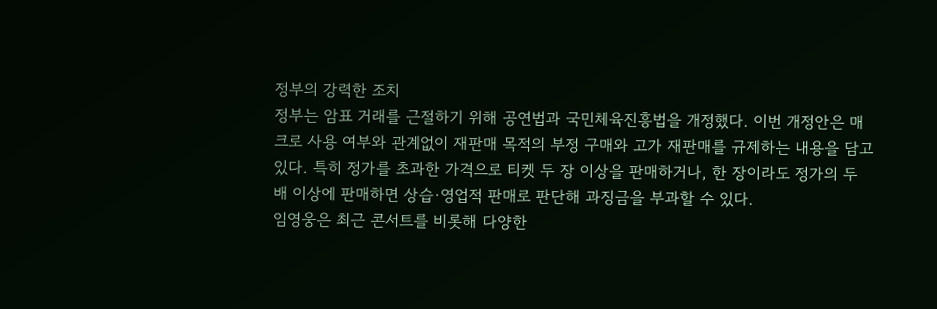정부의 강력한 조치
정부는 암표 거래를 근절하기 위해 공연법과 국민체육진흥법을 개정했다. 이번 개정안은 매크로 사용 여부와 관계없이 재판매 목적의 부정 구매와 고가 재판매를 규제하는 내용을 담고 있다. 특히 정가를 초과한 가격으로 티켓 두 장 이상을 판매하거나, 한 장이라도 정가의 두 배 이상에 판매하면 상습·영업적 판매로 판단해 과징금을 부과할 수 있다.
임영웅은 최근 콘서트를 비롯해 다양한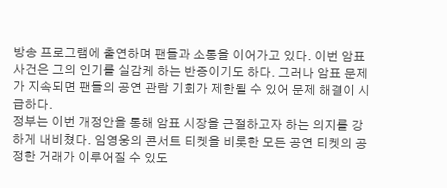방송 프로그램에 출연하며 팬들과 소통을 이어가고 있다. 이번 암표 사건은 그의 인기를 실감케 하는 반증이기도 하다. 그러나 암표 문제가 지속되면 팬들의 공연 관람 기회가 제한될 수 있어 문제 해결이 시급하다.
정부는 이번 개정안을 통해 암표 시장을 근절하고자 하는 의지를 강하게 내비쳤다. 임영웅의 콘서트 티켓을 비롯한 모든 공연 티켓의 공정한 거래가 이루어질 수 있도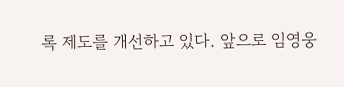록 제도를 개선하고 있다. 앞으로 임영웅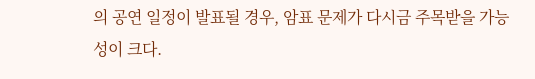의 공연 일정이 발표될 경우, 암표 문제가 다시금 주목받을 가능성이 크다.